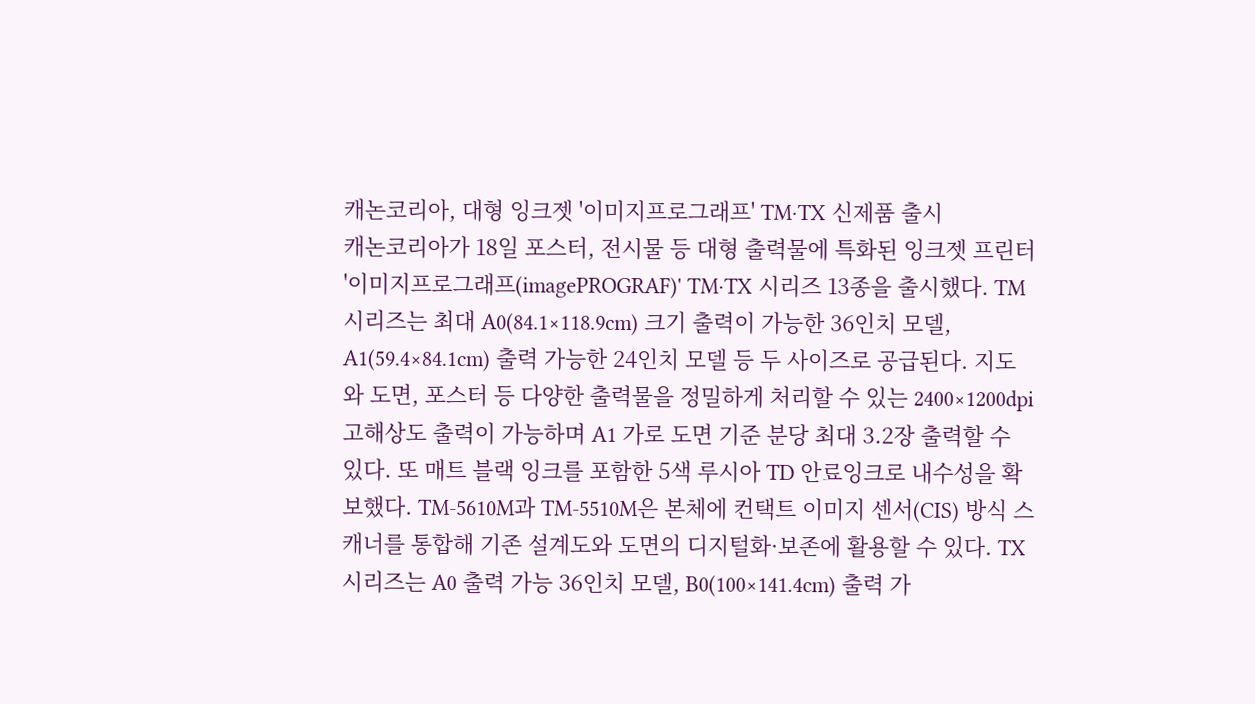캐논코리아, 대형 잉크젯 '이미지프로그래프' TM·TX 신제품 출시
캐논코리아가 18일 포스터, 전시물 등 대형 출력물에 특화된 잉크젯 프린터 '이미지프로그래프(imagePROGRAF)' TM·TX 시리즈 13종을 출시했다. TM 시리즈는 최대 A0(84.1×118.9cm) 크기 출력이 가능한 36인치 모델, A1(59.4×84.1cm) 출력 가능한 24인치 모델 등 두 사이즈로 공급된다. 지도와 도면, 포스터 등 다양한 출력물을 정밀하게 처리할 수 있는 2400×1200dpi 고해상도 출력이 가능하며 A1 가로 도면 기준 분당 최대 3.2장 출력할 수 있다. 또 매트 블랙 잉크를 포함한 5색 루시아 TD 안료잉크로 내수성을 확보했다. TM-5610M과 TM-5510M은 본체에 컨택트 이미지 센서(CIS) 방식 스캐너를 통합해 기존 설계도와 도면의 디지털화·보존에 활용할 수 있다. TX 시리즈는 A0 출력 가능 36인치 모델, B0(100×141.4cm) 출력 가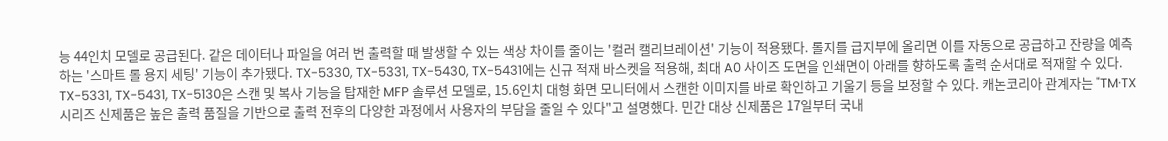능 44인치 모델로 공급된다. 같은 데이터나 파일을 여러 번 출력할 때 발생할 수 있는 색상 차이를 줄이는 '컬러 캘리브레이션' 기능이 적용됐다. 롤지를 급지부에 올리면 이를 자동으로 공급하고 잔량을 예측하는 '스마트 롤 용지 세팅' 기능이 추가됐다. TX-5330, TX-5331, TX-5430, TX-5431에는 신규 적재 바스켓을 적용해, 최대 A0 사이즈 도면을 인쇄면이 아래를 향하도록 출력 순서대로 적재할 수 있다. TX-5331, TX-5431, TX-5130은 스캔 및 복사 기능을 탑재한 MFP 솔루션 모델로, 15.6인치 대형 화면 모니터에서 스캔한 이미지를 바로 확인하고 기울기 등을 보정할 수 있다. 캐논코리아 관계자는 "TM·TX 시리즈 신제품은 높은 출력 품질을 기반으로 출력 전후의 다양한 과정에서 사용자의 부담을 줄일 수 있다"고 설명했다. 민간 대상 신제품은 17일부터 국내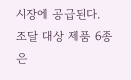시장에 공급된다. 조달 대상 제품 6종은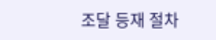조달 등재 절차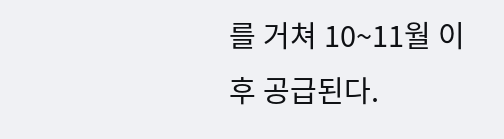를 거쳐 10~11월 이후 공급된다.